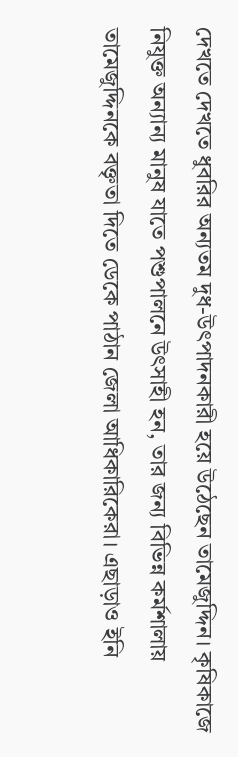দেখতে দেখতে ধুবরির অন্যতম দুধ-উৎপাদনকারী হয়ে উঠেছেন তামেজুদ্দিন। কৃষিকাজে নিযুক্ত অন্যান্য মানুষ যাতে পশুপালনে উৎসাহী হন, তার জন্য বিভিন্ন কর্মশালায় তামেজুদ্দিনকে বক্তৃতা দিতে ডেকে পাঠান জেলা আধিকারিকেরা। এছাড়াও ইনি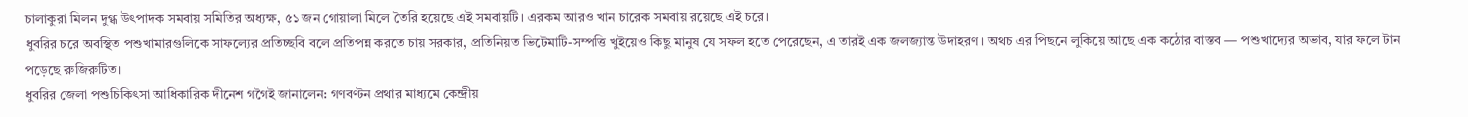চালাকুরা মিলন দুগ্ধ উৎপাদক সমবায় সমিতির অধ্যক্ষ, ৫১ জন গোয়ালা মিলে তৈরি হয়েছে এই সমবায়টি। এরকম আরও খান চারেক সমবায় রয়েছে এই চরে।
ধুবরির চরে অবস্থিত পশুখামারগুলিকে সাফল্যের প্রতিচ্ছবি বলে প্রতিপন্ন করতে চায় সরকার, প্রতিনিয়ত ভিটেমাটি-সম্পত্তি খুইয়েও কিছু মানুষ যে সফল হতে পেরেছেন, এ তারই এক জলজ্যান্ত উদাহরণ। অথচ এর পিছনে লুকিয়ে আছে এক কঠোর বাস্তব — পশুখাদ্যের অভাব, যার ফলে টান পড়েছে রুজিরুটিত।
ধুবরির জেলা পশুচিকিৎসা আধিকারিক দীনেশ গগৈই জানালেন: গণবণ্টন প্রথার মাধ্যমে কেন্দ্রীয়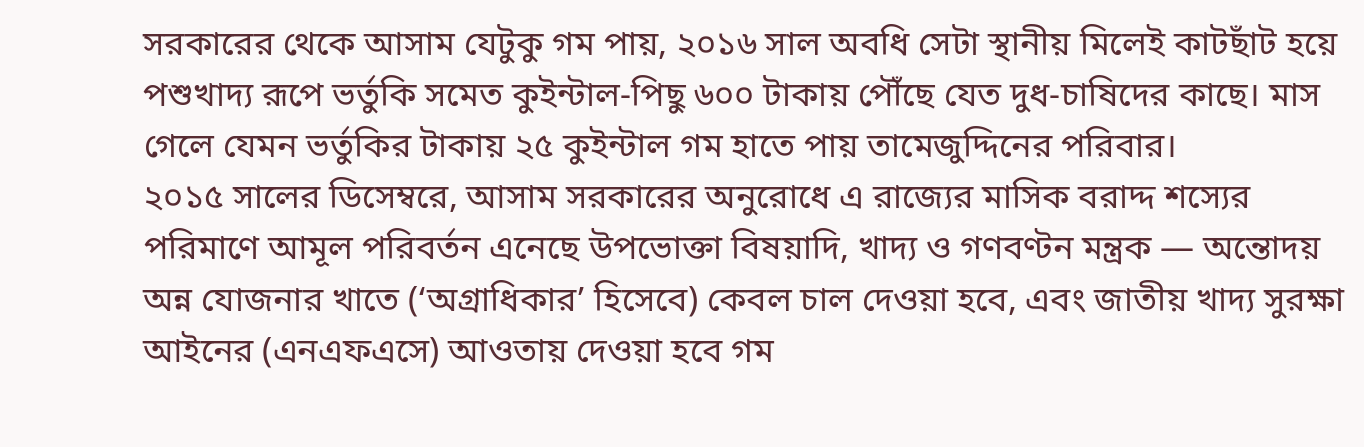সরকারের থেকে আসাম যেটুকু গম পায়, ২০১৬ সাল অবধি সেটা স্থানীয় মিলেই কাটছাঁট হয়ে পশুখাদ্য রূপে ভর্তুকি সমেত কুইন্টাল-পিছু ৬০০ টাকায় পৌঁছে যেত দুধ-চাষিদের কাছে। মাস গেলে যেমন ভর্তুকির টাকায় ২৫ কুইন্টাল গম হাতে পায় তামেজুদ্দিনের পরিবার।
২০১৫ সালের ডিসেম্বরে, আসাম সরকারের অনুরোধে এ রাজ্যের মাসিক বরাদ্দ শস্যের পরিমাণে আমূল পরিবর্তন এনেছে উপভোক্তা বিষয়াদি, খাদ্য ও গণবণ্টন মন্ত্রক — অন্তোদয় অন্ন যোজনার খাতে (‘অগ্রাধিকার’ হিসেবে) কেবল চাল দেওয়া হবে, এবং জাতীয় খাদ্য সুরক্ষা আইনের (এনএফএসে) আওতায় দেওয়া হবে গম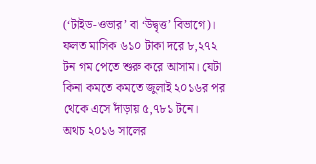(‘টাইড-ওভার’ বা ‘উদ্বৃত্ত’ বিভাগে)। ফলত মাসিক ৬১০ টাকা দরে ৮,২৭২ টন গম পেতে শুরু করে আসাম। যেটা কিনা কমতে কমতে জুলাই ২০১৬র পর থেকে এসে দাঁড়ায় ৫,৭৮১ টনে।
অথচ ২০১৬ সালের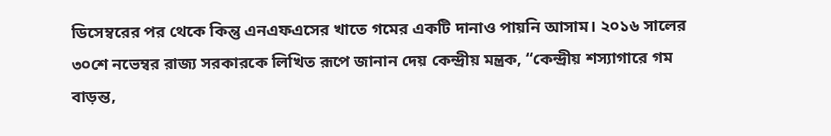ডিসেম্বরের পর থেকে কিন্তু এনএফএসের খাতে গমের একটি দানাও পায়নি আসাম। ২০১৬ সালের ৩০শে নভেম্বর রাজ্য সরকারকে লিখিত রূপে জানান দেয় কেন্দ্রীয় মন্ত্রক, “কেন্দ্রীয় শস্যাগারে গম বাড়ন্ত,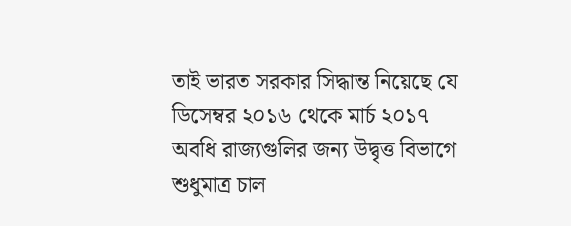তাই ভারত সরকার সিদ্ধান্ত নিয়েছে যে ডিসেম্বর ২০১৬ থেকে মার্চ ২০১৭ অবধি রাজ্যগুলির জন্য উদ্বৃত্ত বিভাগে শুধুমাত্র চাল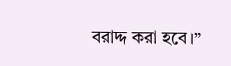বরাদ্দ করা হবে।”